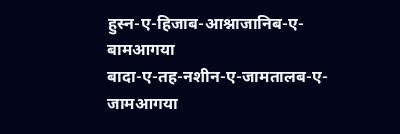हुस्न-ए-हिजाब-आश्नाजानिब-ए-बामआगया
बादा-ए-तह-नशीन-ए-जामतालब-ए-जामआगया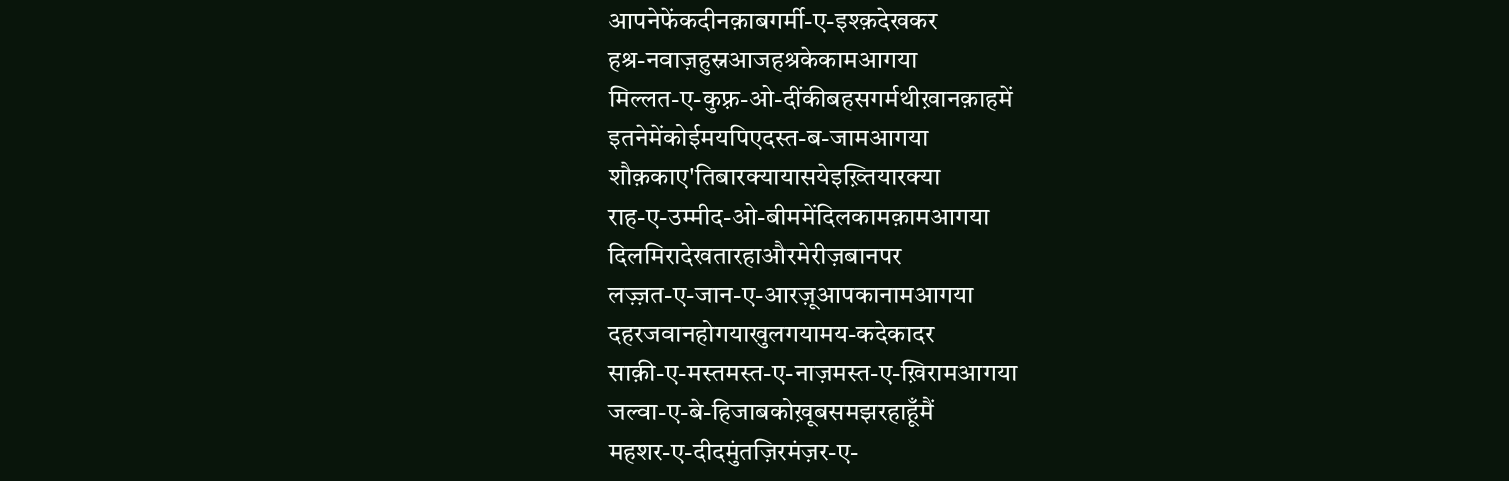आपनेफेंकदीनक़ाबगर्मी-ए-इश्क़देखकर
हश्र-नवाज़हुस्नआजहश्रकेकामआगया
मिल्लत-ए-कुफ़्र-ओ-दींकीबहसगर्मथीख़ानक़ाहमें
इतनेमेंकोईमयपिएदस्त-ब-जामआगया
शौक़काए'तिबारक्यायासयेइख़्तियारक्या
राह-ए-उम्मीद-ओ-बीममेंदिलकामक़ामआगया
दिलमिरादेखतारहाऔरमेरीज़बानपर
लज़्ज़त-ए-जान-ए-आरज़ूआपकानामआगया
दहरजवानहोगयाखुलगयामय-कदेकादर
साक़ी-ए-मस्तमस्त-ए-नाज़मस्त-ए-ख़िरामआगया
जल्वा-ए-बे-हिजाबकोख़ूबसमझरहाहूँमैं
महशर-ए-दीदमुंतज़िरमंज़र-ए-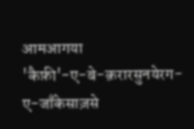आमआगया
'कैफ़ी'-ए-बे-क़रारसुनयेरग-ए-जाँकेसाज़से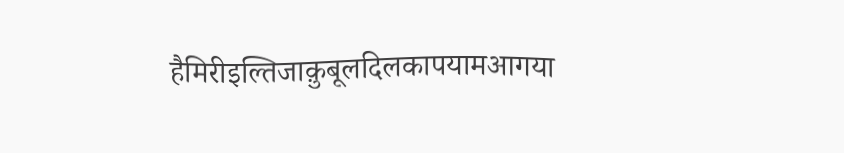हैमिरीइल्तिजाक़ुबूलदिलकापयामआगया